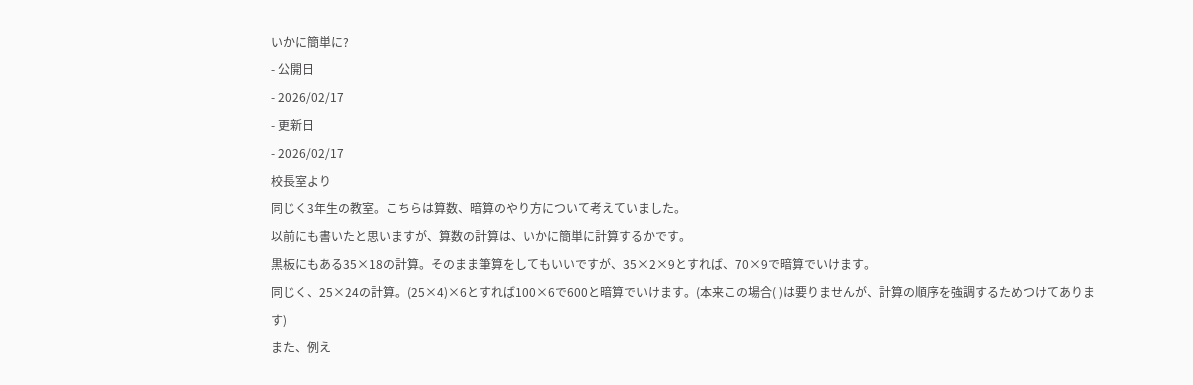いかに簡単に?
- 公開日
- 2026/02/17
- 更新日
- 2026/02/17
校長室より
同じく3年生の教室。こちらは算数、暗算のやり方について考えていました。
以前にも書いたと思いますが、算数の計算は、いかに簡単に計算するかです。
黒板にもある35×18の計算。そのまま筆算をしてもいいですが、35×2×9とすれば、70×9で暗算でいけます。
同じく、25×24の計算。(25×4)×6とすれば100×6で600と暗算でいけます。(本来この場合( )は要りませんが、計算の順序を強調するためつけてあります)
また、例え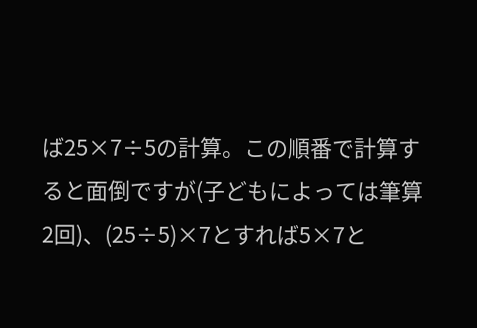ば25×7÷5の計算。この順番で計算すると面倒ですが(子どもによっては筆算2回)、(25÷5)×7とすれば5×7と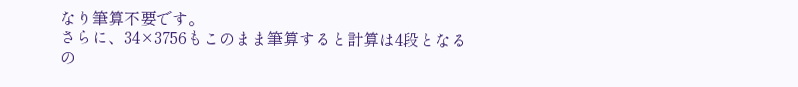なり筆算不要です。
さらに、34×3756もこのまま筆算すると計算は4段となるの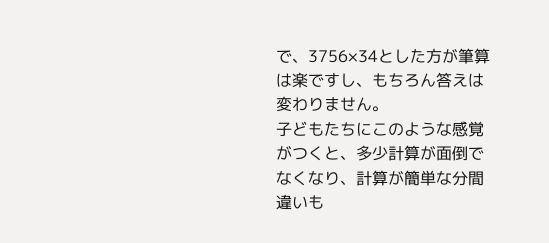で、3756×34とした方が筆算は楽ですし、もちろん答えは変わりません。
子どもたちにこのような感覚がつくと、多少計算が面倒でなくなり、計算が簡単な分間違いも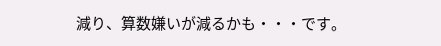減り、算数嫌いが減るかも・・・です。